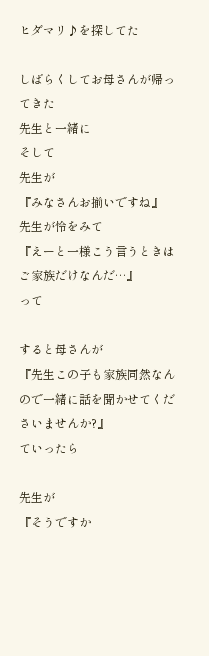ヒダマリ♪を探してた

しばらくしてお母さんが帰ってきた
先生と一緒に
そして
先生が
『みなさんお揃いですね』
先生が怜をみて
『えーと一様こう言うときはご家族だけなんだ…』
って

すると母さんが
『先生この子も家族同然なんので一緒に話を聞かせてくださいませんか?』
ていったら

先生が
『そうですか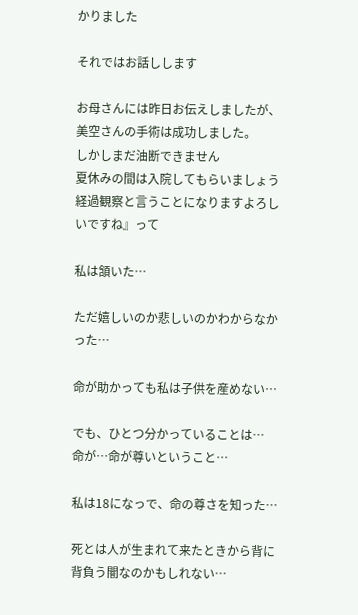かりました

それではお話しします

お母さんには昨日お伝えしましたが、
美空さんの手術は成功しました。
しかしまだ油断できません
夏休みの間は入院してもらいましょう経過観察と言うことになりますよろしいですね』って

私は頷いた…

ただ嬉しいのか悲しいのかわからなかった…

命が助かっても私は子供を産めない…

でも、ひとつ分かっていることは…
命が…命が尊いということ…

私は18になっで、命の尊さを知った…

死とは人が生まれて来たときから背に背負う闇なのかもしれない…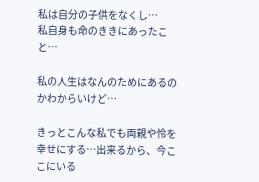私は自分の子供をなくし…
私自身も命のききにあったこと…

私の人生はなんのためにあるのかわからいけど…

きっとこんな私でも両親や怜を幸せにする…出来るから、今ここにいる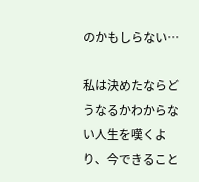のかもしらない…

私は決めたならどうなるかわからない人生を嘆くより、今できること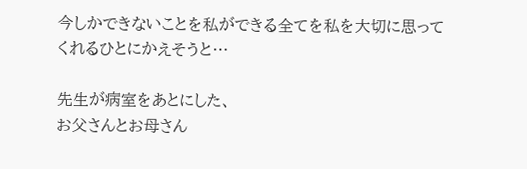今しかできないことを私ができる全てを私を大切に思ってくれるひとにかえそうと…

先生が病室をあとにした、
お父さんとお母さん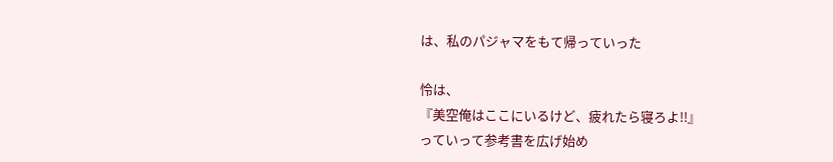は、私のパジャマをもて帰っていった

怜は、
『美空俺はここにいるけど、疲れたら寝ろよ!!』
っていって参考書を広げ始め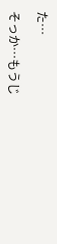た…

そっか…もうじ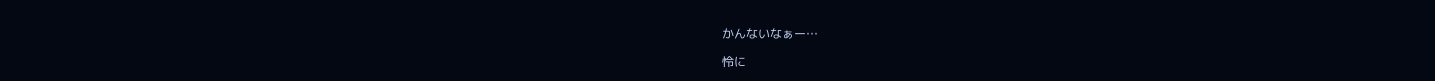かんないなぁー…

怜に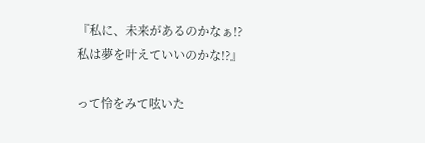『私に、未来があるのかなぁ!?
私は夢を叶えていいのかな!?』

って怜をみて呟いた